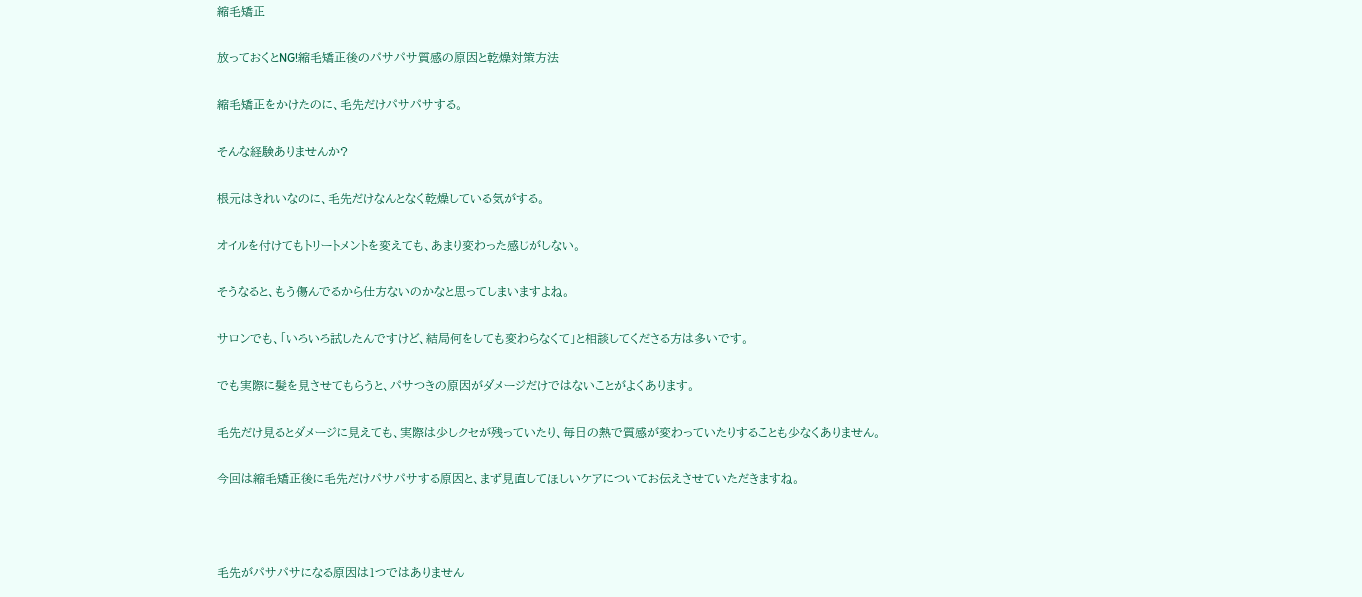縮毛矯正

放っておくとNG!縮毛矯正後のパサパサ質感の原因と乾燥対策方法

縮毛矯正をかけたのに、毛先だけパサパサする。

そんな経験ありませんか?

根元はきれいなのに、毛先だけなんとなく乾燥している気がする。

オイルを付けてもトリートメントを変えても、あまり変わった感じがしない。

そうなると、もう傷んでるから仕方ないのかなと思ってしまいますよね。

サロンでも、「いろいろ試したんですけど、結局何をしても変わらなくて」と相談してくださる方は多いです。

でも実際に髪を見させてもらうと、パサつきの原因がダメージだけではないことがよくあります。

毛先だけ見るとダメージに見えても、実際は少しクセが残っていたり、毎日の熱で質感が変わっていたりすることも少なくありません。

今回は縮毛矯正後に毛先だけパサパサする原因と、まず見直してほしいケアについてお伝えさせていただきますね。



毛先がパサパサになる原因は1つではありません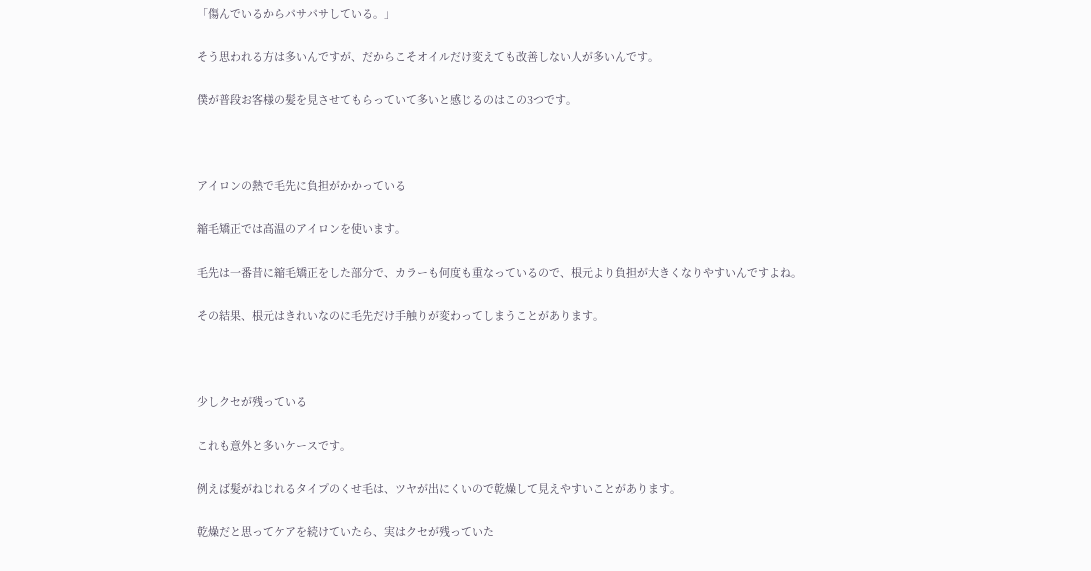「傷んでいるからパサパサしている。」

そう思われる方は多いんですが、だからこそオイルだけ変えても改善しない人が多いんです。

僕が普段お客様の髪を見させてもらっていて多いと感じるのはこの3つです。



アイロンの熱で毛先に負担がかかっている

縮毛矯正では高温のアイロンを使います。

毛先は一番昔に縮毛矯正をした部分で、カラーも何度も重なっているので、根元より負担が大きくなりやすいんですよね。

その結果、根元はきれいなのに毛先だけ手触りが変わってしまうことがあります。



少しクセが残っている

これも意外と多いケースです。

例えば髪がねじれるタイプのくせ毛は、ツヤが出にくいので乾燥して見えやすいことがあります。

乾燥だと思ってケアを続けていたら、実はクセが残っていた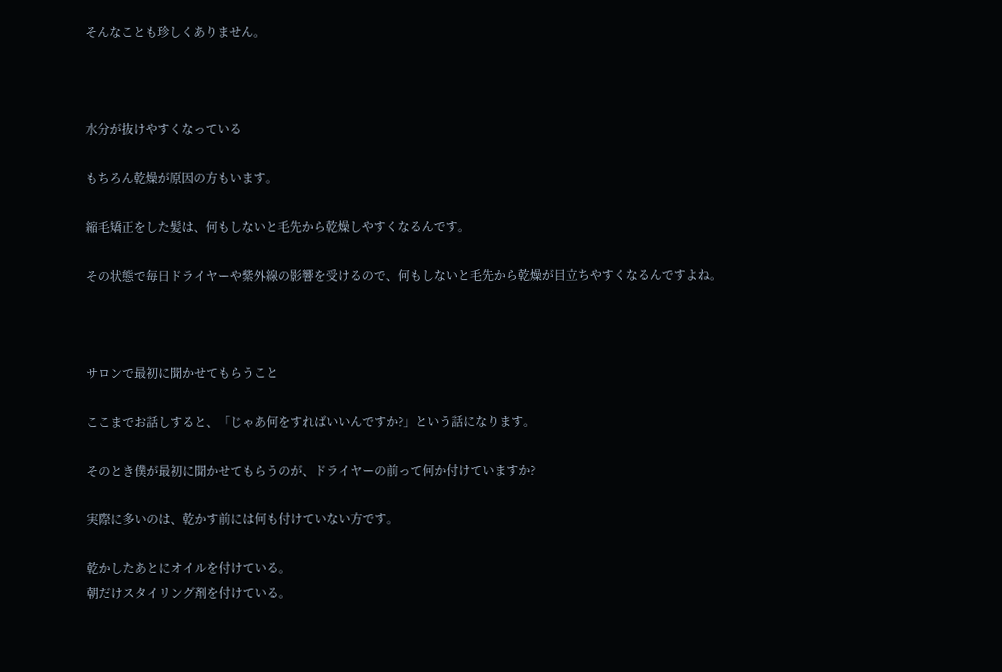そんなことも珍しくありません。



水分が抜けやすくなっている

もちろん乾燥が原因の方もいます。

縮毛矯正をした髪は、何もしないと毛先から乾燥しやすくなるんです。

その状態で毎日ドライヤーや紫外線の影響を受けるので、何もしないと毛先から乾燥が目立ちやすくなるんですよね。



サロンで最初に聞かせてもらうこと

ここまでお話しすると、「じゃあ何をすればいいんですか?」という話になります。

そのとき僕が最初に聞かせてもらうのが、ドライヤーの前って何か付けていますか?

実際に多いのは、乾かす前には何も付けていない方です。

乾かしたあとにオイルを付けている。
朝だけスタイリング剤を付けている。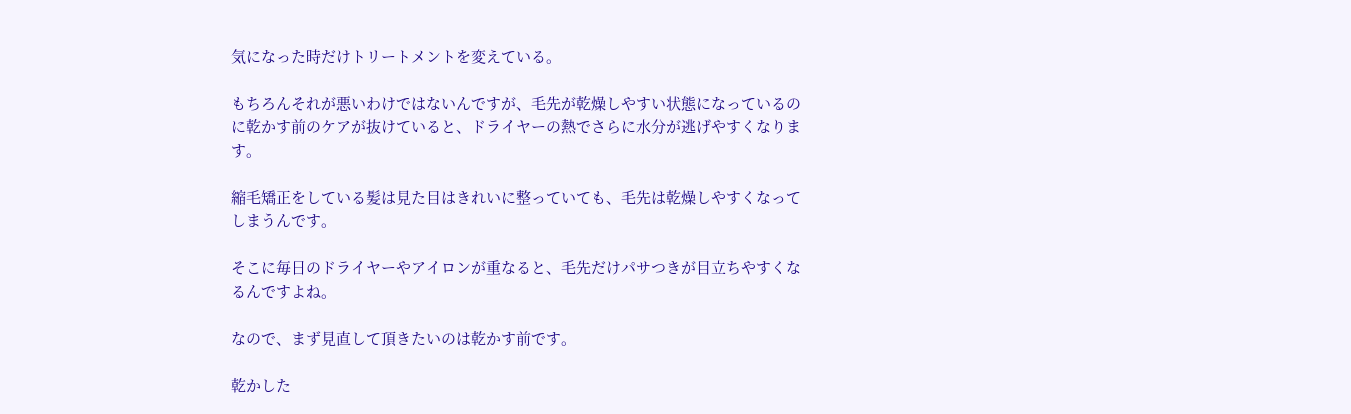気になった時だけトリートメントを変えている。

もちろんそれが悪いわけではないんですが、毛先が乾燥しやすい状態になっているのに乾かす前のケアが抜けていると、ドライヤーの熱でさらに水分が逃げやすくなります。

縮毛矯正をしている髪は見た目はきれいに整っていても、毛先は乾燥しやすくなってしまうんです。

そこに毎日のドライヤーやアイロンが重なると、毛先だけパサつきが目立ちやすくなるんですよね。

なので、まず見直して頂きたいのは乾かす前です。

乾かした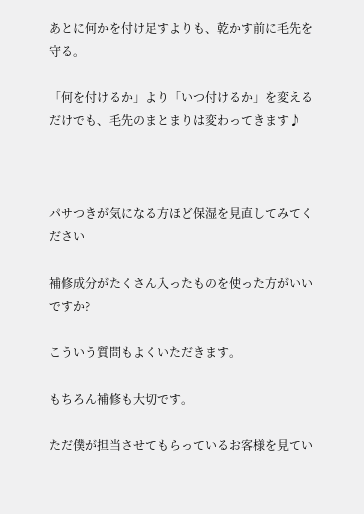あとに何かを付け足すよりも、乾かす前に毛先を守る。

「何を付けるか」より「いつ付けるか」を変えるだけでも、毛先のまとまりは変わってきます♪



パサつきが気になる方ほど保湿を見直してみてください

補修成分がたくさん入ったものを使った方がいいですか?

こういう質問もよくいただきます。

もちろん補修も大切です。

ただ僕が担当させてもらっているお客様を見てい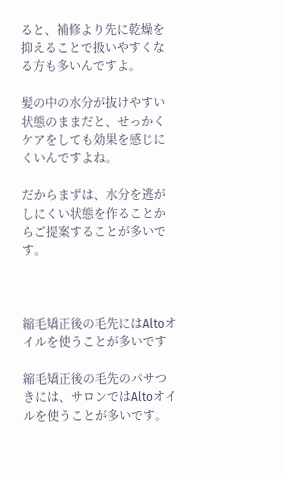ると、補修より先に乾燥を抑えることで扱いやすくなる方も多いんですよ。

髪の中の水分が抜けやすい状態のままだと、せっかくケアをしても効果を感じにくいんですよね。

だからまずは、水分を逃がしにくい状態を作ることからご提案することが多いです。



縮毛矯正後の毛先にはAltoオイルを使うことが多いです

縮毛矯正後の毛先のパサつきには、サロンではAltoオイルを使うことが多いです。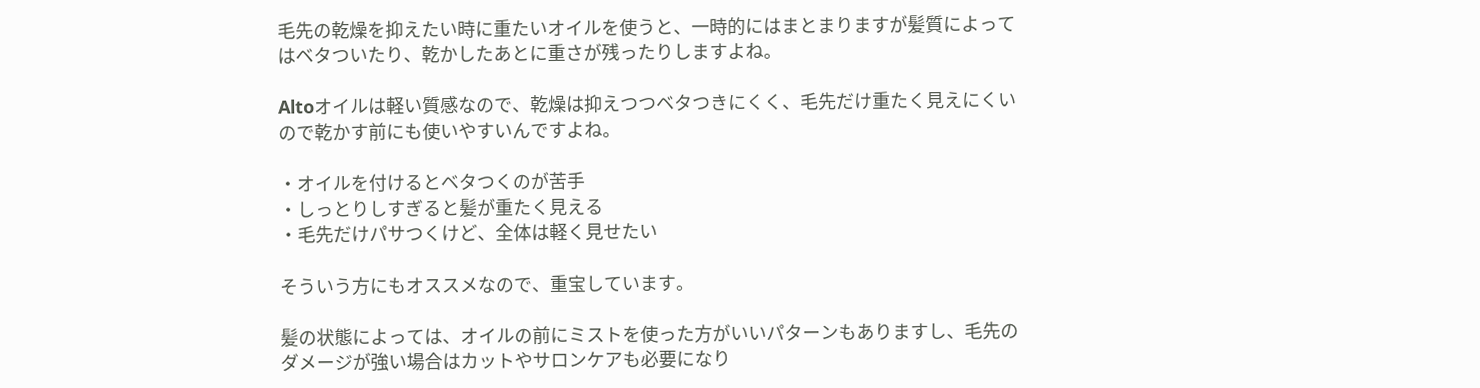毛先の乾燥を抑えたい時に重たいオイルを使うと、一時的にはまとまりますが髪質によってはベタついたり、乾かしたあとに重さが残ったりしますよね。

Altoオイルは軽い質感なので、乾燥は抑えつつベタつきにくく、毛先だけ重たく見えにくいので乾かす前にも使いやすいんですよね。

・オイルを付けるとベタつくのが苦手
・しっとりしすぎると髪が重たく見える
・毛先だけパサつくけど、全体は軽く見せたい

そういう方にもオススメなので、重宝しています。

髪の状態によっては、オイルの前にミストを使った方がいいパターンもありますし、毛先のダメージが強い場合はカットやサロンケアも必要になり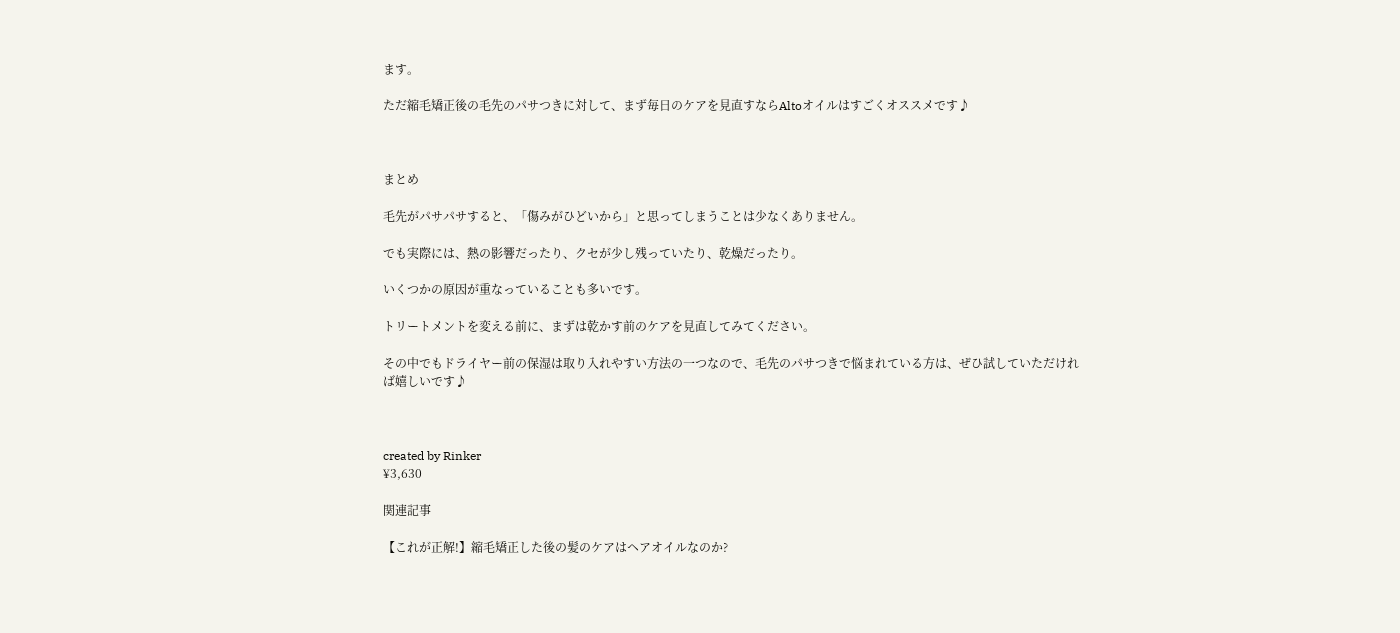ます。

ただ縮毛矯正後の毛先のパサつきに対して、まず毎日のケアを見直すならAltoオイルはすごくオススメです♪



まとめ

毛先がパサパサすると、「傷みがひどいから」と思ってしまうことは少なくありません。

でも実際には、熱の影響だったり、クセが少し残っていたり、乾燥だったり。

いくつかの原因が重なっていることも多いです。

トリートメントを変える前に、まずは乾かす前のケアを見直してみてください。

その中でもドライヤー前の保湿は取り入れやすい方法の一つなので、毛先のパサつきで悩まれている方は、ぜひ試していただければ嬉しいです♪



created by Rinker
¥3,630

関連記事

【これが正解!】縮毛矯正した後の髪のケアはヘアオイルなのか?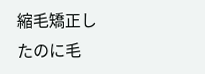縮毛矯正したのに毛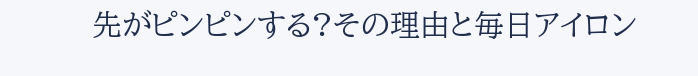先がピンピンする?その理由と毎日アイロン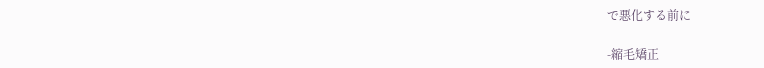で悪化する前に

-縮毛矯正